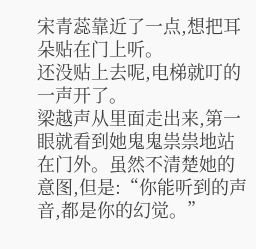宋青蕊靠近了一点,想把耳朵贴在门上听。
还没贴上去呢,电梯就叮的一声开了。
梁越声从里面走出来,第一眼就看到她鬼鬼祟祟地站在门外。虽然不清楚她的意图,但是:“你能听到的声音,都是你的幻觉。”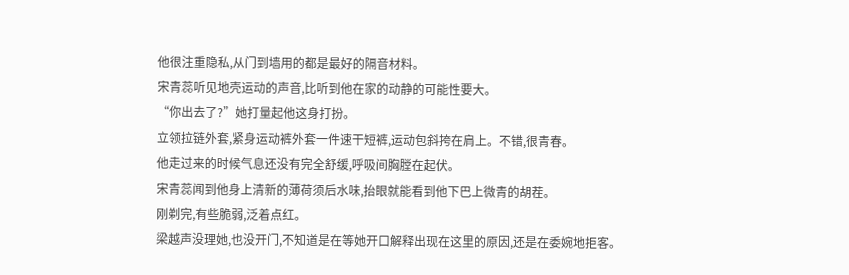他很注重隐私,从门到墙用的都是最好的隔音材料。
宋青蕊听见地壳运动的声音,比听到他在家的动静的可能性要大。
“你出去了?”她打量起他这身打扮。
立领拉链外套,紧身运动裤外套一件速干短裤,运动包斜挎在肩上。不错,很青春。
他走过来的时候气息还没有完全舒缓,呼吸间胸膛在起伏。
宋青蕊闻到他身上清新的薄荷须后水味,抬眼就能看到他下巴上微青的胡茬。
刚剃完,有些脆弱,泛着点红。
梁越声没理她,也没开门,不知道是在等她开口解释出现在这里的原因,还是在委婉地拒客。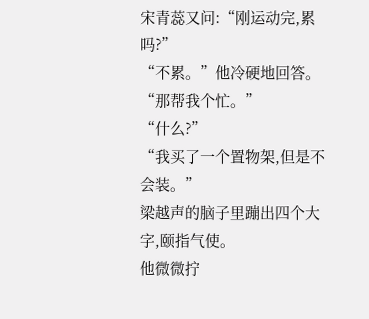宋青蕊又问:“刚运动完,累吗?”
“不累。”他冷硬地回答。
“那帮我个忙。”
“什么?”
“我买了一个置物架,但是不会装。”
梁越声的脑子里蹦出四个大字,颐指气使。
他微微拧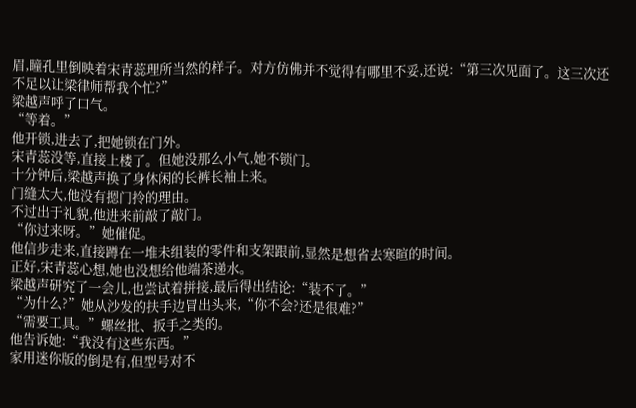眉,瞳孔里倒映着宋青蕊理所当然的样子。对方仿佛并不觉得有哪里不妥,还说:“第三次见面了。这三次还不足以让梁律师帮我个忙?”
梁越声呼了口气。
“等着。”
他开锁,进去了,把她锁在门外。
宋青蕊没等,直接上楼了。但她没那么小气,她不锁门。
十分钟后,梁越声换了身休闲的长裤长袖上来。
门缝太大,他没有摁门拎的理由。
不过出于礼貌,他进来前敲了敲门。
“你过来呀。”她催促。
他信步走来,直接蹲在一堆未组装的零件和支架跟前,显然是想省去寒暄的时间。
正好,宋青蕊心想,她也没想给他端茶递水。
梁越声研究了一会儿,也尝试着拼接,最后得出结论:“装不了。”
“为什么?”她从沙发的扶手边冒出头来,“你不会?还是很难?”
“需要工具。”螺丝批、扳手之类的。
他告诉她:“我没有这些东西。”
家用迷你版的倒是有,但型号对不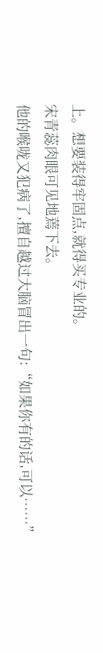上。想要装得牢固点,就得买专业的。
宋青蕊肉眼可见地蔫下去。
他的喉咙又犯病了,擅自越过大脑冒出一句:“如果你有的话,可以……”